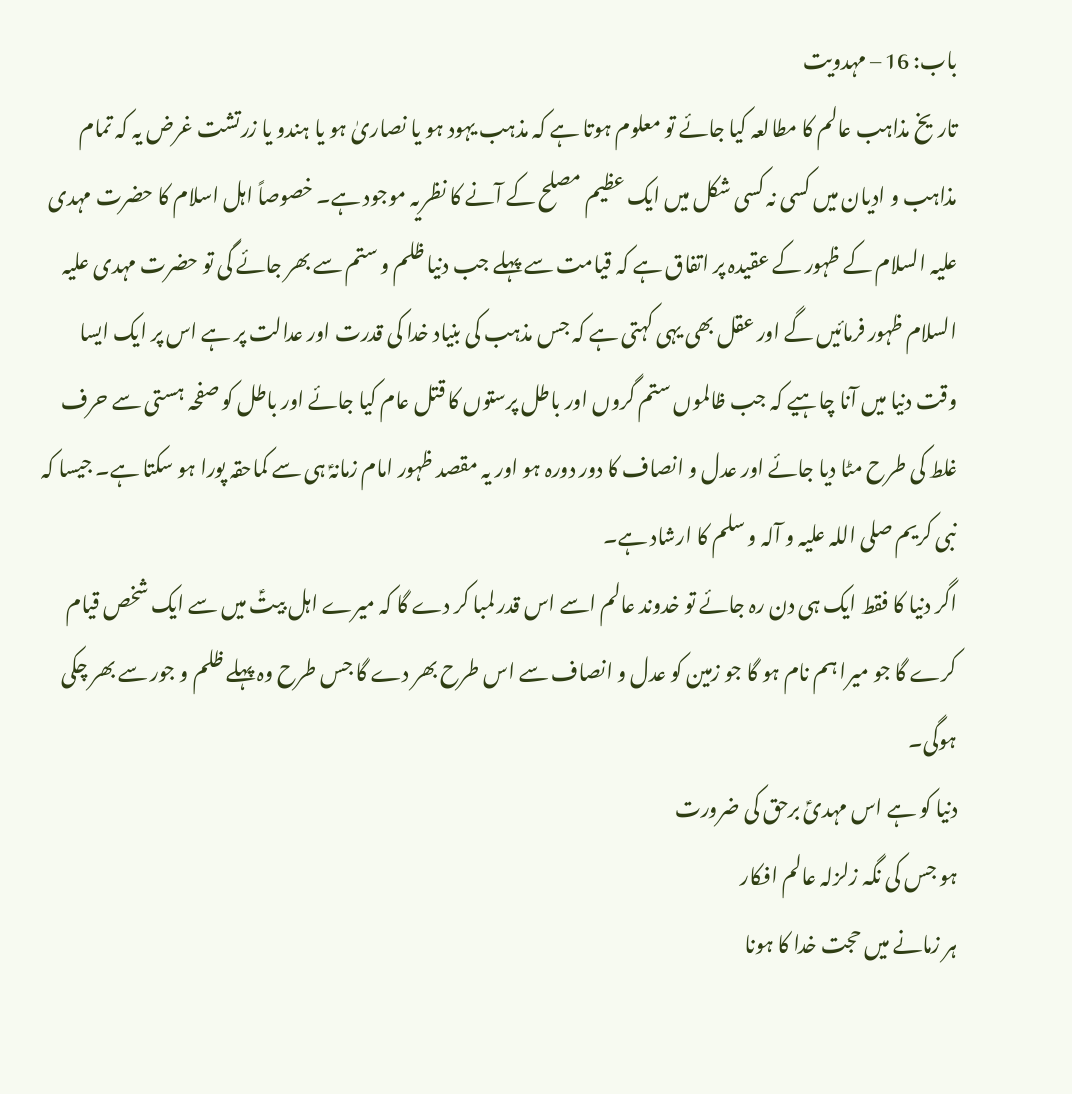باب: 16 – مہدویت
تاریخ مذاہب عالم کا مطالعہ کیا جائے تو معلوم ہوتا ہے کہ مذہب یہود ہو یا نصاریٰ ہو یا ہندو یا زرتشت غرض یہ کہ تمام مذاہب و ادیان میں کسی نہ کسی شکل میں ایک عظیم مصلح کے آنے کا نظریہ موجود ہے۔ خصوصاً اہل اسلام کا حضرت مہدی علیہ السلام کے ظہور کے عقیدہ پر اتفاق ہے کہ قیامت سے پہلے جب دنیا ظلم و ستم سے بھر جائے گی تو حضرت مہدی علیہ السلام ظہور فرمائیں گے اور عقل بھی یہی کہتی ہے کہ جس مذہب کی بنیاد خدا کی قدرت اور عدالت پر ہے اس پر ایک ایسا وقت دنیا میں آنا چاہیے کہ جب ظالموں ستم گروں اور باطل پرستوں کا قتل عام کیا جائے اور باطل کو صفحہ ہستی سے حرف غلط کی طرح مٹا دیا جائے اور عدل و انصاف کا دور دورہ ہو اور یہ مقصد ظہور امام زمانہؑ ہی سے کماحقہ پورا ہو سکتا ہے۔ جیسا کہ نبی کریم صلی اللہ علیہ و آلہ و سلم کا ارشاد ہے۔
اگر دنیا کا فقط ایک ہی دن رہ جائے تو خدوند عالم اسے اس قدر لمبا کر دے گا کہ میرے اہل بیتؑ میں سے ایک شخص قیام کرے گا جو میرا ہم نام ہو گا جو زمین کو عدل و انصاف سے اس طرح بھر دے گا جس طرح وہ پہلے ظلم و جور سے بھر چکی ہوگی۔
دنیا کو ہے اس مہدیؑ برحق کی ضرورت
ہو جس کی نگہ زلزلہ عالم افکار
ہر زمانے میں حجت خدا کا ہونا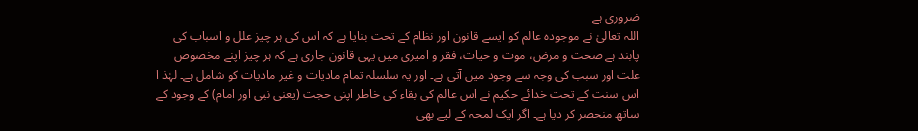ضروری ہے
اللہ تعالیٰ نے موجودہ عالم کو ایسے قانون اور نظام کے تحت بنایا ہے کہ اس کی ہر چیز علل و اسباب کی پابند ہے صحت و مرض، موت و حیات، فقر و امیری میں یہی قانون جاری ہے کہ ہر چیز اپنے مخصوص علت اور سبب کی وجہ سے وجود میں آتی ہے۔ اور یہ سلسلہ تمام مادیات و غیر مادیات کو شامل ہے۔ لہٰذ ا اس سنت کے تحت خدائے حکیم نے اس عالم کی بقاء کی خاطر اپنی حجت (یعنی نبی اور امام) کے وجود کے ساتھ منحصر کر دیا ہے۔ اگر ایک لمحہ کے لیے بھی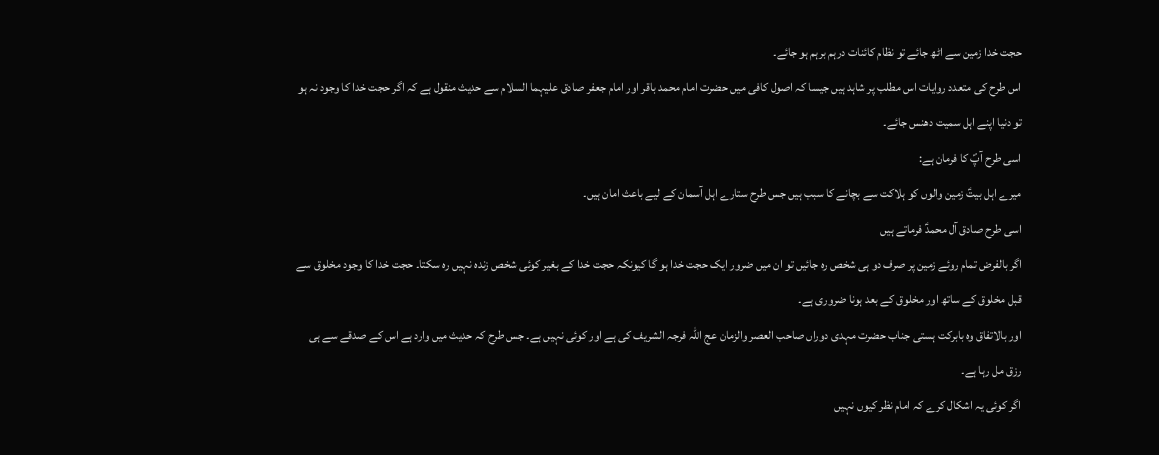حجت خدا زمین سے اٹھ جائے تو نظام کائنات درہم برہم ہو جائے۔
اس طرح کی متعدد روایات اس مطلب پر شاہد ہیں جیسا کہ اصول کافی میں حضرت امام محمد باقر اور امام جعفر صادق علیہما السلام سے حدیث منقول ہے کہ اگر حجت خدا کا وجود نہ ہو تو دنیا اپنے اہل سمیت دھنس جائے۔
اسی طرح آپؐ کا فرمان ہے:
میرے اہل بیتؑ زمین والوں کو ہلاکت سے بچانے کا سبب ہیں جس طرح ستارے اہل آسمان کے لیے باعث امان ہیں۔
اسی طرح صادق آل محمدؑ فرماتے ہیں
اگر بالفرض تمام روئے زمین پر صرف دو ہی شخص رہ جائیں تو ان میں ضرور ایک حجت خدا ہو گا کیونکہ حجت خدا کے بغیر کوئی شخص زندہ نہیں رہ سکتا۔ حجت خدا کا وجود مخلوق سے قبل مخلوق کے ساتھ اور مخلوق کے بعد ہونا ضروری ہے۔
اور بالاتفاق وہ بابرکت ہستی جناب حضرت مہدی دوراں صاحب العصر والزمان عج اللہ فرجہ الشریف کی ہے اور کوئی نہیں ہے۔ جس طرح کہ حدیث میں وارد ہے اس کے صدقے سے ہی رزق مل رہا ہے۔
اگر کوئی یہ اشکال کرے کہ امام نظر کیوں نہیں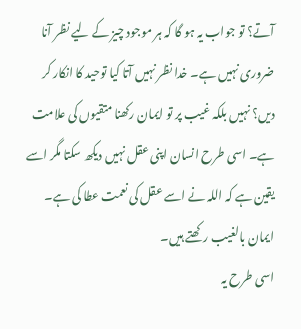آتے؟ تو جواب یہ ہو گا کہ ہر موجود چیز کے لیے نظر آنا ضروری نہیں ہے۔ خدا نظر نہیں آتا کیا توحید کا انکار کر دیں؟ نہیں بلکہ غیب پر تو ایمان رکھنا متقیوں کی علامت ہے۔ اسی طرح انسان اپنی عقل نہیں دیکھ سکتا مگر اسے یقین ہے کہ اللہ نے اسے عقل کی نعمت عطا کی ہے۔ ایمان بالغیب رکھتے ہیں۔
اسی طرح یہ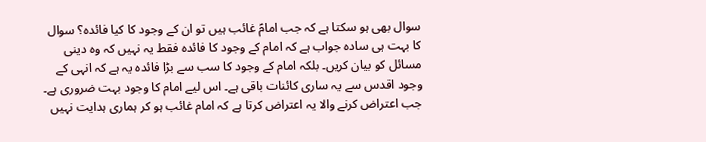سوال بھی ہو سکتا ہے کہ جب امامؑ غائب ہیں تو ان کے وجود کا کیا فائدہ؟ سوال کا بہت ہی سادہ جواب ہے کہ امام کے وجود کا فائدہ فقط یہ نہیں کہ وہ دینی مسائل کو بیان کریں۔ بلکہ امام کے وجود کا سب سے بڑا فائدہ یہ ہے کہ انہی کے وجود اقدس سے یہ ساری کائنات باقی ہے۔ اس لیے امام کا وجود بہت ضروری ہے۔
جب اعتراض کرنے والا یہ اعتراض کرتا ہے کہ امام غائب ہو کر ہماری ہدایت نہیں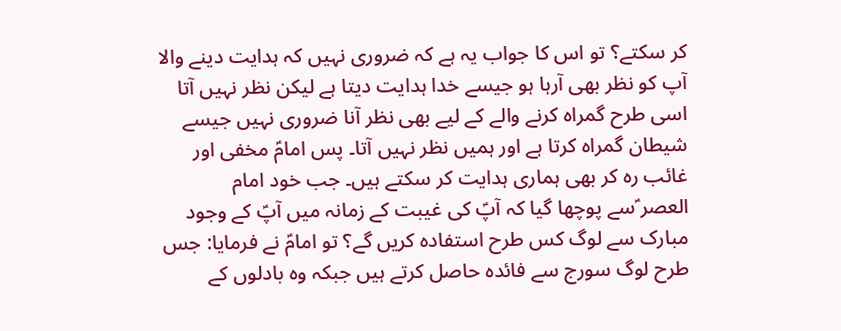کر سکتے؟ تو اس کا جواب یہ ہے کہ ضروری نہیں کہ ہدایت دینے والا آپ کو نظر بھی آرہا ہو جیسے خدا ہدایت دیتا ہے لیکن نظر نہیں آتا اسی طرح گمراہ کرنے والے کے لیے بھی نظر آنا ضروری نہیں جیسے شیطان گمراہ کرتا ہے اور ہمیں نظر نہیں آتا۔ پس امامؑ مخفی اور غائب رہ کر بھی ہماری ہدایت کر سکتے ہیں۔ جب خود امام العصر ؑسے پوچھا گیا کہ آپؑ کی غیبت کے زمانہ میں آپؑ کے وجود مبارک سے لوگ کس طرح استفادہ کریں گے؟ تو امامؑ نے فرمایا: جس طرح لوگ سورج سے فائدہ حاصل کرتے ہیں جبکہ وہ بادلوں کے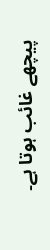پیچھے غائب ہوتا ہے۔